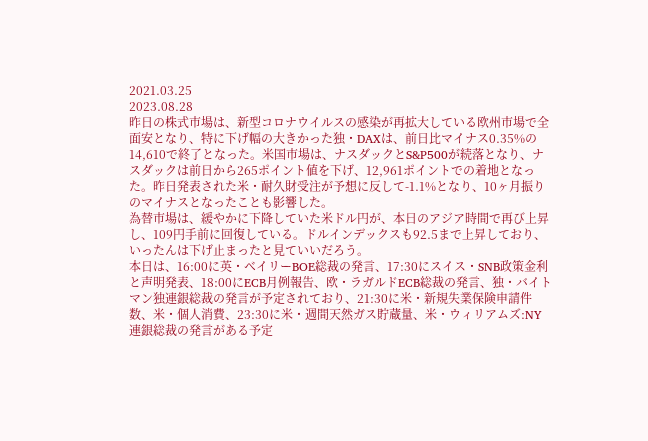2021.03.25
2023.08.28
昨日の株式市場は、新型コロナウイルスの感染が再拡大している欧州市場で全面安となり、特に下げ幅の大きかった独・DAXは、前日比マイナス0.35%の14,610で終了となった。米国市場は、ナスダックとS&P500が続落となり、ナスダックは前日から265ポイント値を下げ、12,961ポイントでの着地となった。昨日発表された米・耐久財受注が予想に反して-1.1%となり、10ヶ月振りのマイナスとなったことも影響した。
為替市場は、緩やかに下降していた米ドル円が、本日のアジア時間で再び上昇し、109円手前に回復している。ドルインデックスも92.5まで上昇しており、いったんは下げ止まったと見ていいだろう。
本日は、16:00に英・ベイリーBOE総裁の発言、17:30にスイス・SNB政策金利と声明発表、18:00にECB月例報告、欧・ラガルドECB総裁の発言、独・バイトマン独連銀総裁の発言が予定されており、21:30に米・新規失業保険申請件数、米・個人消費、23:30に米・週間天然ガス貯蔵量、米・ウィリアムズ:NY連銀総裁の発言がある予定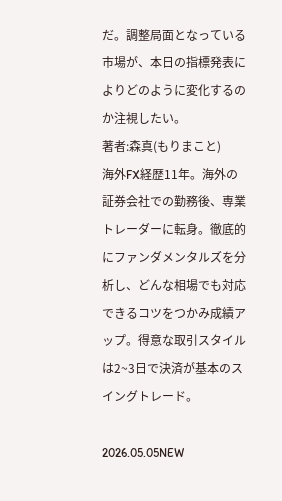だ。調整局面となっている市場が、本日の指標発表によりどのように変化するのか注視したい。
著者:森真(もりまこと)
海外FX経歴11年。海外の証券会社での勤務後、専業トレーダーに転身。徹底的にファンダメンタルズを分析し、どんな相場でも対応できるコツをつかみ成績アップ。得意な取引スタイルは2~3日で決済が基本のスイングトレード。

2026.05.05NEW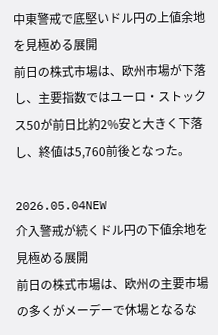中東警戒で底堅いドル円の上値余地を見極める展開
前日の株式市場は、欧州市場が下落し、主要指数ではユーロ・ストックス50が前日比約2%安と大きく下落し、終値は5,760前後となった。

2026.05.04NEW
介入警戒が続くドル円の下値余地を見極める展開
前日の株式市場は、欧州の主要市場の多くがメーデーで休場となるな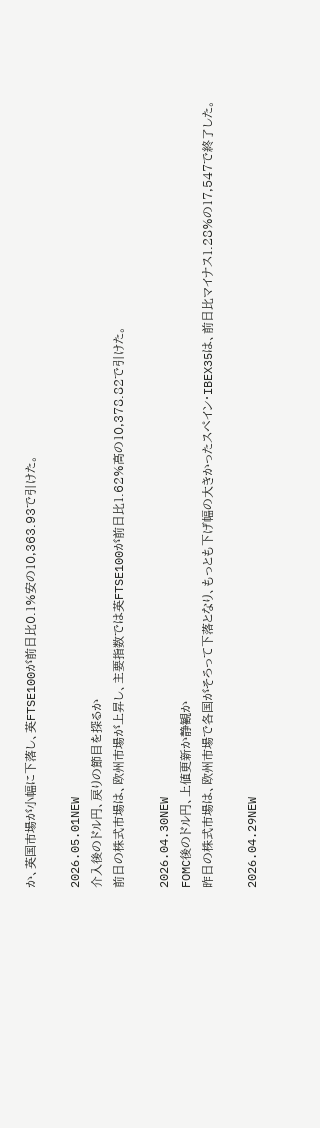か、英国市場が小幅に下落し、英FTSE100が前日比0.1%安の10,363.93で引けた。

2026.05.01NEW
介入後のドル円、戻りの節目を探るか
前日の株式市場は、欧州市場が上昇し、主要指数では英FTSE100が前日比1.62%高の10,378.82で引けた。

2026.04.30NEW
FOMC後のドル円、上値更新か静観か
昨日の株式市場は、欧州市場で各国がそろって下落となり、もっとも下げ幅の大きかったスペイン・IBEX35は、前日比マイナス1.28%の17,547で終了した。

2026.04.29NEW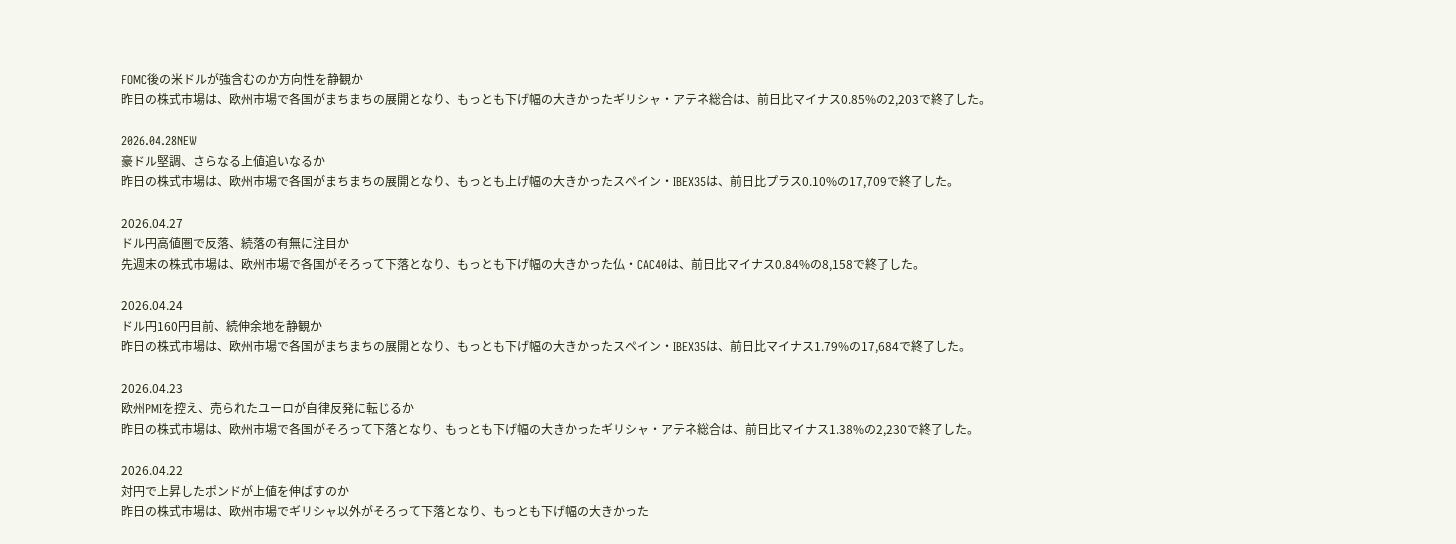FOMC後の米ドルが強含むのか方向性を静観か
昨日の株式市場は、欧州市場で各国がまちまちの展開となり、もっとも下げ幅の大きかったギリシャ・アテネ総合は、前日比マイナス0.85%の2,203で終了した。

2026.04.28NEW
豪ドル堅調、さらなる上値追いなるか
昨日の株式市場は、欧州市場で各国がまちまちの展開となり、もっとも上げ幅の大きかったスペイン・IBEX35は、前日比プラス0.10%の17,709で終了した。

2026.04.27
ドル円高値圏で反落、続落の有無に注目か
先週末の株式市場は、欧州市場で各国がそろって下落となり、もっとも下げ幅の大きかった仏・CAC40は、前日比マイナス0.84%の8,158で終了した。

2026.04.24
ドル円160円目前、続伸余地を静観か
昨日の株式市場は、欧州市場で各国がまちまちの展開となり、もっとも下げ幅の大きかったスペイン・IBEX35は、前日比マイナス1.79%の17,684で終了した。

2026.04.23
欧州PMIを控え、売られたユーロが自律反発に転じるか
昨日の株式市場は、欧州市場で各国がそろって下落となり、もっとも下げ幅の大きかったギリシャ・アテネ総合は、前日比マイナス1.38%の2,230で終了した。

2026.04.22
対円で上昇したポンドが上値を伸ばすのか
昨日の株式市場は、欧州市場でギリシャ以外がそろって下落となり、もっとも下げ幅の大きかった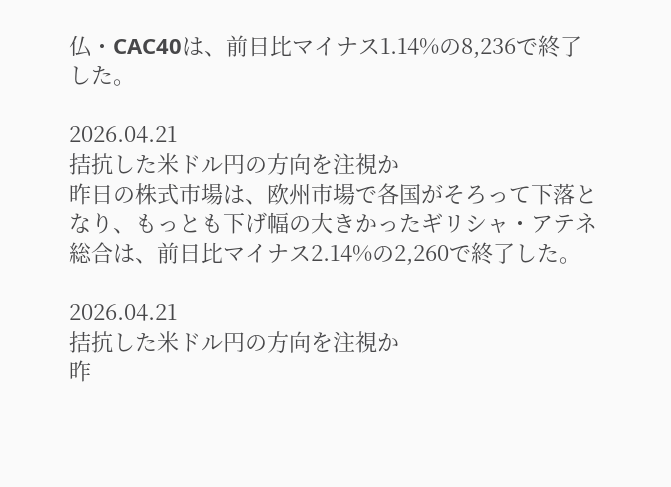仏・CAC40は、前日比マイナス1.14%の8,236で終了した。

2026.04.21
拮抗した米ドル円の方向を注視か
昨日の株式市場は、欧州市場で各国がそろって下落となり、もっとも下げ幅の大きかったギリシャ・アテネ総合は、前日比マイナス2.14%の2,260で終了した。

2026.04.21
拮抗した米ドル円の方向を注視か
昨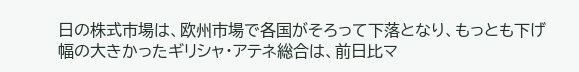日の株式市場は、欧州市場で各国がそろって下落となり、もっとも下げ幅の大きかったギリシャ・アテネ総合は、前日比マ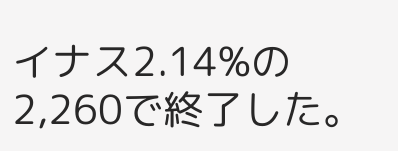イナス2.14%の2,260で終了した。